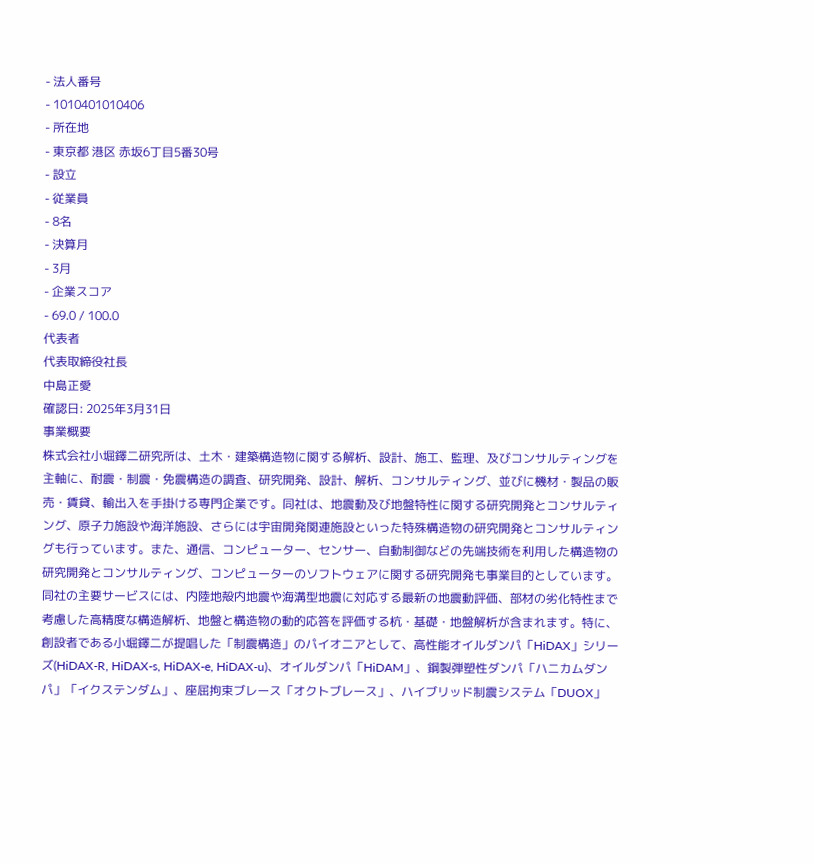- 法人番号
- 1010401010406
- 所在地
- 東京都 港区 赤坂6丁目5番30号
- 設立
- 従業員
- 8名
- 決算月
- 3月
- 企業スコア
- 69.0 / 100.0
代表者
代表取締役社長
中島正愛
確認日: 2025年3月31日
事業概要
株式会社小堀鐸二研究所は、土木・建築構造物に関する解析、設計、施工、監理、及びコンサルティングを主軸に、耐震・制震・免震構造の調査、研究開発、設計、解析、コンサルティング、並びに機材・製品の販売・賃貸、輸出入を手掛ける専門企業です。同社は、地震動及び地盤特性に関する研究開発とコンサルティング、原子力施設や海洋施設、さらには宇宙開発関連施設といった特殊構造物の研究開発とコンサルティングも行っています。また、通信、コンピューター、センサー、自動制御などの先端技術を利用した構造物の研究開発とコンサルティング、コンピューターのソフトウェアに関する研究開発も事業目的としています。 同社の主要サービスには、内陸地殻内地震や海溝型地震に対応する最新の地震動評価、部材の劣化特性まで考慮した高精度な構造解析、地盤と構造物の動的応答を評価する杭・基礎・地盤解析が含まれます。特に、創設者である小堀鐸二が提唱した「制震構造」のパイオニアとして、高性能オイルダンパ「HiDAX」シリーズ(HiDAX-R, HiDAX-s, HiDAX-e, HiDAX-u)、オイルダンパ「HiDAM」、鋼製弾塑性ダンパ「ハニカムダンパ」「イクステンダム」、座屈拘束ブレース「オクトブレース」、ハイブリッド制震システム「DUOX」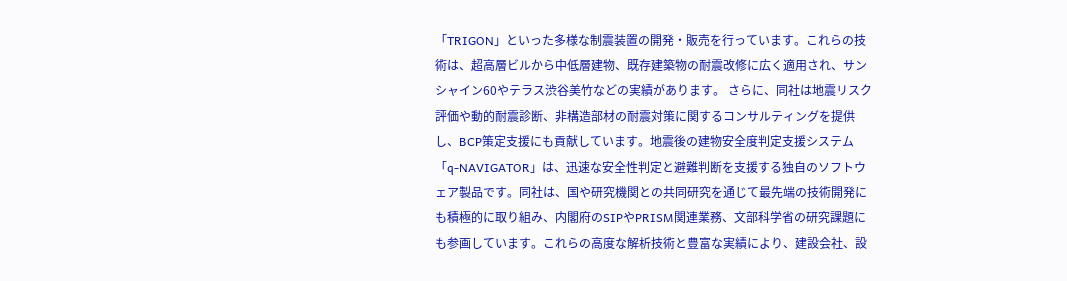「TRIGON」といった多様な制震装置の開発・販売を行っています。これらの技術は、超高層ビルから中低層建物、既存建築物の耐震改修に広く適用され、サンシャイン60やテラス渋谷美竹などの実績があります。 さらに、同社は地震リスク評価や動的耐震診断、非構造部材の耐震対策に関するコンサルティングを提供し、BCP策定支援にも貢献しています。地震後の建物安全度判定支援システム「q-NAVIGATOR」は、迅速な安全性判定と避難判断を支援する独自のソフトウェア製品です。同社は、国や研究機関との共同研究を通じて最先端の技術開発にも積極的に取り組み、内閣府のSIPやPRISM関連業務、文部科学省の研究課題にも参画しています。これらの高度な解析技術と豊富な実績により、建設会社、設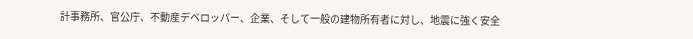計事務所、官公庁、不動産デベロッパー、企業、そして一般の建物所有者に対し、地震に強く安全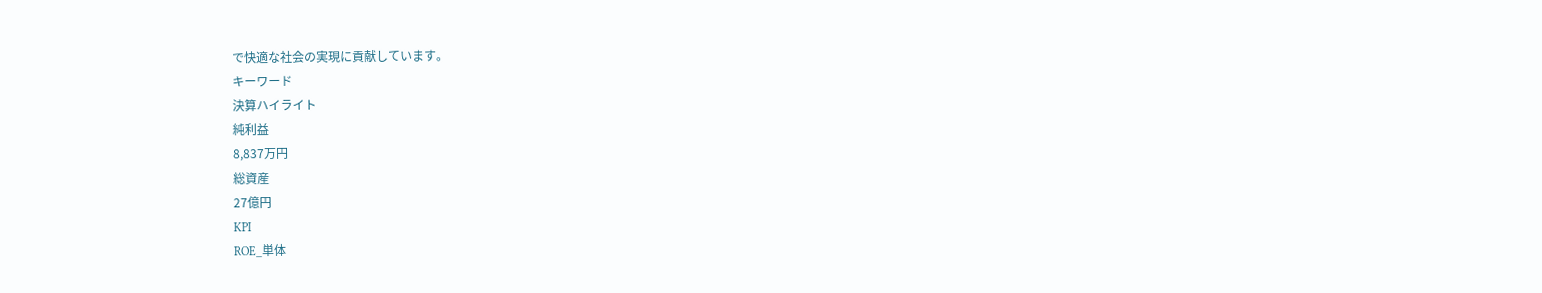で快適な社会の実現に貢献しています。
キーワード
決算ハイライト
純利益
8,837万円
総資産
27億円
KPI
ROE_単体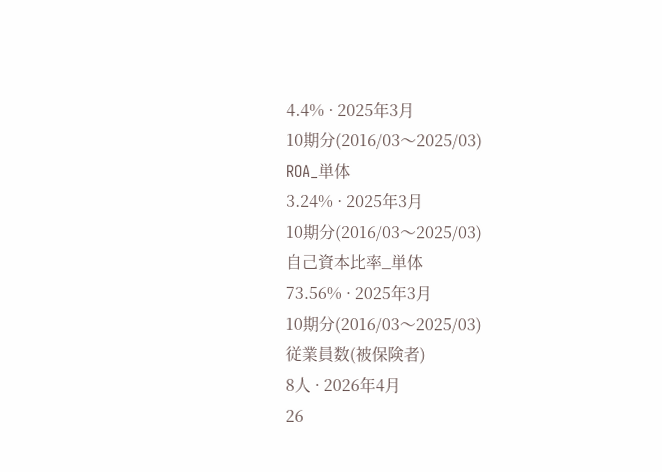4.4% · 2025年3月
10期分(2016/03〜2025/03)
ROA_単体
3.24% · 2025年3月
10期分(2016/03〜2025/03)
自己資本比率_単体
73.56% · 2025年3月
10期分(2016/03〜2025/03)
従業員数(被保険者)
8人 · 2026年4月
26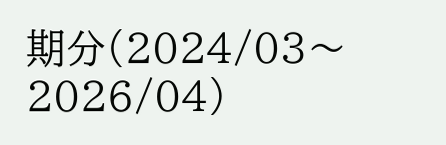期分(2024/03〜2026/04)